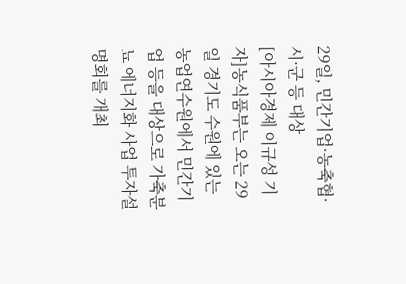29일, 민간기업·농축협·시·군 등 대상
[아시아경제 이규성 기자]농식품부는 오는 29일 경기도 수원에 있는 농업연수원에서 민간기업 등을 대상으로 가축분뇨 에너지화 사업 투자설명회를 개최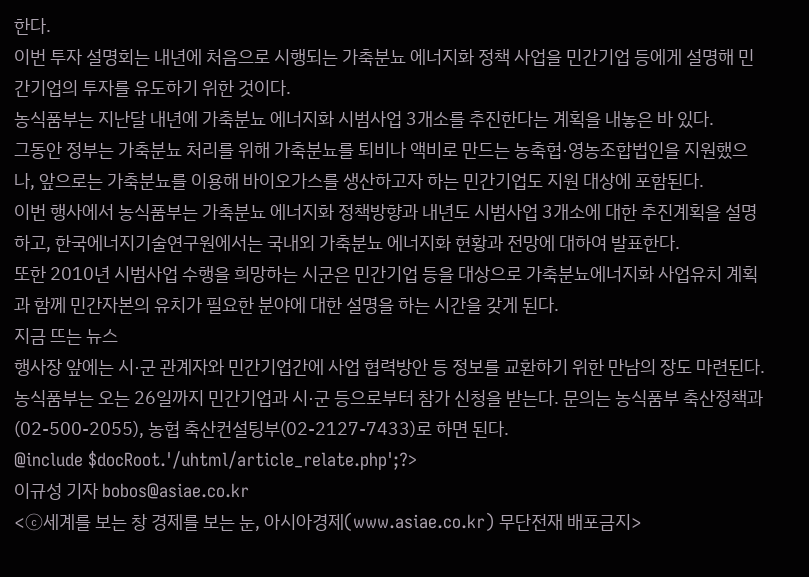한다.
이번 투자 설명회는 내년에 처음으로 시행되는 가축분뇨 에너지화 정책 사업을 민간기업 등에게 설명해 민간기업의 투자를 유도하기 위한 것이다.
농식품부는 지난달 내년에 가축분뇨 에너지화 시범사업 3개소를 추진한다는 계획을 내놓은 바 있다.
그동안 정부는 가축분뇨 처리를 위해 가축분뇨를 퇴비나 액비로 만드는 농축협·영농조합법인을 지원했으나, 앞으로는 가축분뇨를 이용해 바이오가스를 생산하고자 하는 민간기업도 지원 대상에 포함된다.
이번 행사에서 농식품부는 가축분뇨 에너지화 정책방향과 내년도 시범사업 3개소에 대한 추진계획을 설명하고, 한국에너지기술연구원에서는 국내외 가축분뇨 에너지화 현황과 전망에 대하여 발표한다.
또한 2010년 시범사업 수행을 희망하는 시군은 민간기업 등을 대상으로 가축분뇨에너지화 사업유치 계획과 함께 민간자본의 유치가 필요한 분야에 대한 설명을 하는 시간을 갖게 된다.
지금 뜨는 뉴스
행사장 앞에는 시·군 관계자와 민간기업간에 사업 협력방안 등 정보를 교환하기 위한 만남의 장도 마련된다.
농식품부는 오는 26일까지 민간기업과 시·군 등으로부터 참가 신청을 받는다. 문의는 농식품부 축산정책과(02-500-2055), 농협 축산컨설팅부(02-2127-7433)로 하면 된다.
@include $docRoot.'/uhtml/article_relate.php';?>
이규성 기자 bobos@asiae.co.kr
<ⓒ세계를 보는 창 경제를 보는 눈, 아시아경제(www.asiae.co.kr) 무단전재 배포금지>